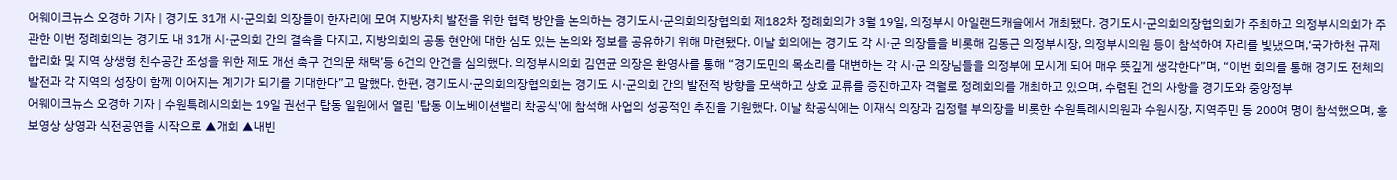어웨이크뉴스 오경하 기자 | 경기도 31개 시·군의회 의장들이 한자리에 모여 지방자치 발전을 위한 협력 방안을 논의하는 경기도시·군의회의장협의회 제182차 정례회의가 3월 19일, 의정부시 아일랜드캐슬에서 개최됐다. 경기도시·군의회의장협의회가 주최하고 의정부시의회가 주관한 이번 정례회의는 경기도 내 31개 시·군의회 간의 결속을 다지고, 지방의회의 공동 현안에 대한 심도 있는 논의와 정보를 공유하기 위해 마련됐다. 이날 회의에는 경기도 각 시·군 의장들을 비롯해 김동근 의정부시장, 의정부시의원 등이 참석하여 자리를 빛냈으며,‘국가하천 규제 합리화 및 지역 상생형 친수공간 조성을 위한 제도 개선 촉구 건의문 채택’등 6건의 안건을 심의했다. 의정부시의회 김연균 의장은 환영사를 통해 “경기도민의 목소리를 대변하는 각 시·군 의장님들을 의정부에 모시게 되어 매우 뜻깊게 생각한다”며, “이번 회의를 통해 경기도 전체의 발전과 각 지역의 성장이 함께 이어지는 계기가 되기를 기대한다”고 말했다. 한편, 경기도시·군의회의장협의회는 경기도 시·군의회 간의 발전적 방향을 모색하고 상호 교류를 증진하고자 격월로 정례회의를 개최하고 있으며, 수렴된 건의 사항을 경기도와 중앙정부
어웨이크뉴스 오경하 기자 | 수원특례시의회는 19일 권선구 탑동 일원에서 열린 '탑동 이노베이션밸리 착공식'에 참석해 사업의 성공적인 추진을 기원했다. 이날 착공식에는 이재식 의장과 김정렬 부의장을 비롯한 수원특례시의원과 수원시장, 지역주민 등 200여 명이 참석했으며, 홍보영상 상영과 식전공연을 시작으로 ▲개회 ▲내빈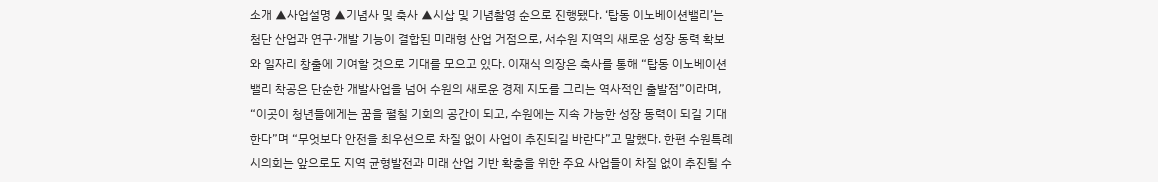소개 ▲사업설명 ▲기념사 및 축사 ▲시삽 및 기념촬영 순으로 진행됐다. ‘탑동 이노베이션밸리’는 첨단 산업과 연구·개발 기능이 결합된 미래형 산업 거점으로, 서수원 지역의 새로운 성장 동력 확보와 일자리 창출에 기여할 것으로 기대를 모으고 있다. 이재식 의장은 축사를 통해 “탑동 이노베이션밸리 착공은 단순한 개발사업을 넘어 수원의 새로운 경제 지도를 그리는 역사적인 출발점”이라며, “이곳이 청년들에게는 꿈을 펼칠 기회의 공간이 되고, 수원에는 지속 가능한 성장 동력이 되길 기대한다”며 “무엇보다 안전을 최우선으로 차질 없이 사업이 추진되길 바란다”고 말했다. 한편 수원특례시의회는 앞으로도 지역 균형발전과 미래 산업 기반 확충을 위한 주요 사업들이 차질 없이 추진될 수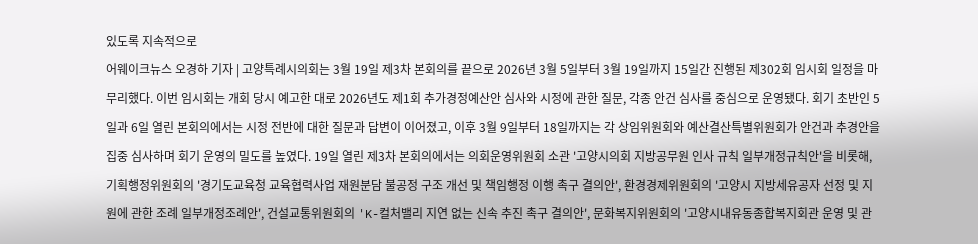있도록 지속적으로
어웨이크뉴스 오경하 기자 | 고양특례시의회는 3월 19일 제3차 본회의를 끝으로 2026년 3월 5일부터 3월 19일까지 15일간 진행된 제302회 임시회 일정을 마무리했다. 이번 임시회는 개회 당시 예고한 대로 2026년도 제1회 추가경정예산안 심사와 시정에 관한 질문, 각종 안건 심사를 중심으로 운영됐다. 회기 초반인 5일과 6일 열린 본회의에서는 시정 전반에 대한 질문과 답변이 이어졌고, 이후 3월 9일부터 18일까지는 각 상임위원회와 예산결산특별위원회가 안건과 추경안을 집중 심사하며 회기 운영의 밀도를 높였다. 19일 열린 제3차 본회의에서는 의회운영위원회 소관 '고양시의회 지방공무원 인사 규칙 일부개정규칙안'을 비롯해, 기획행정위원회의 '경기도교육청 교육협력사업 재원분담 불공정 구조 개선 및 책임행정 이행 촉구 결의안', 환경경제위원회의 '고양시 지방세유공자 선정 및 지원에 관한 조례 일부개정조례안', 건설교통위원회의 'K-컬처밸리 지연 없는 신속 추진 촉구 결의안', 문화복지위원회의 '고양시내유동종합복지회관 운영 및 관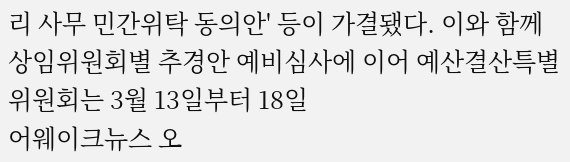리 사무 민간위탁 동의안' 등이 가결됐다. 이와 함께 상임위원회별 추경안 예비심사에 이어 예산결산특별위원회는 3월 13일부터 18일
어웨이크뉴스 오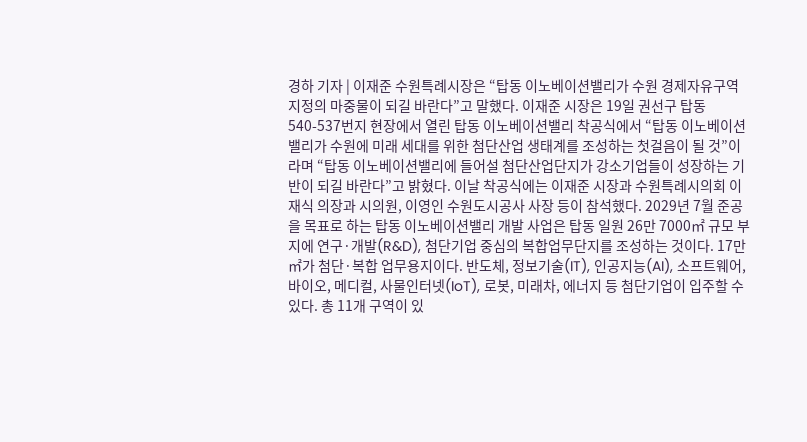경하 기자 | 이재준 수원특례시장은 “탑동 이노베이션밸리가 수원 경제자유구역 지정의 마중물이 되길 바란다”고 말했다. 이재준 시장은 19일 권선구 탑동 540-537번지 현장에서 열린 탑동 이노베이션밸리 착공식에서 “탑동 이노베이션밸리가 수원에 미래 세대를 위한 첨단산업 생태계를 조성하는 첫걸음이 될 것”이라며 “탑동 이노베이션밸리에 들어설 첨단산업단지가 강소기업들이 성장하는 기반이 되길 바란다”고 밝혔다. 이날 착공식에는 이재준 시장과 수원특례시의회 이재식 의장과 시의원, 이영인 수원도시공사 사장 등이 참석했다. 2029년 7월 준공을 목표로 하는 탑동 이노베이션밸리 개발 사업은 탑동 일원 26만 7000㎡ 규모 부지에 연구·개발(R&D), 첨단기업 중심의 복합업무단지를 조성하는 것이다. 17만㎡가 첨단·복합 업무용지이다. 반도체, 정보기술(IT), 인공지능(AI), 소프트웨어, 바이오, 메디컬, 사물인터넷(IoT), 로봇, 미래차, 에너지 등 첨단기업이 입주할 수 있다. 총 11개 구역이 있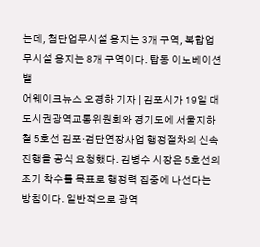는데, 첨단업무시설 용지는 3개 구역, 복합업무시설 용지는 8개 구역이다. 탑동 이노베이션밸
어웨이크뉴스 오경하 기자 | 김포시가 19일 대도시권광역교통위원회와 경기도에 서울지하철 5호선 김포·검단연장사업 행정절차의 신속 진행을 공식 요청했다. 김병수 시장은 5호선의 조기 착수를 목표로 행정력 집중에 나선다는 방침이다. 일반적으로 광역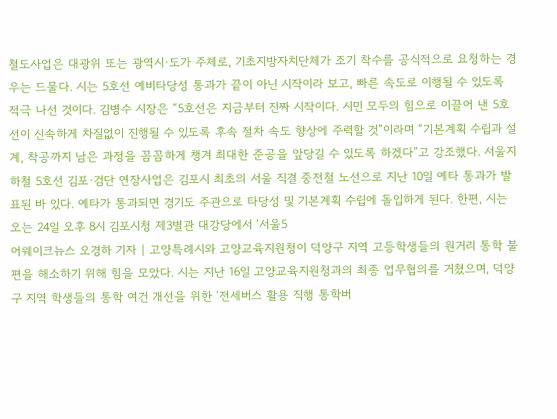철도사업은 대광위 또는 광역시·도가 주체로, 기초지방자치단체가 조기 착수를 공식적으로 요청하는 경우는 드물다. 시는 5호선 예비타당성 통과가 끝이 아닌 시작이라 보고, 빠른 속도로 이행될 수 있도록 적극 나선 것이다. 김병수 시장은 “5호선은 지금부터 진짜 시작이다. 시민 모두의 힘으로 이끌어 낸 5호선이 신속하게 차질없이 진행될 수 있도록 후속 절차 속도 향상에 주력할 것”이라며 “기본계획 수립과 설계, 착공까지 남은 과정을 꼼꼼하게 챙겨 최대한 준공을 앞당길 수 있도록 하겠다”고 강조했다. 서울지하철 5호선 김포·검단 연장사업은 김포시 최초의 서울 직결 중전철 노선으로 지난 10일 예타 통과가 발표된 바 있다. 예타가 통과되면 경기도 주관으로 타당성 및 기본계획 수립에 돌입하게 된다. 한편, 시는 오는 24일 오후 8시 김포시청 제3별관 대강당에서 ‘서울5
어웨이크뉴스 오경하 기자 | 고양특례시와 고양교육지원청이 덕양구 지역 고등학생들의 원거리 통학 불편을 해소하기 위해 힘을 모았다. 시는 지난 16일 고양교육지원청과의 최종 업무협의를 거쳤으며, 덕양구 지역 학생들의 통학 여건 개선을 위한 ‘전세버스 활용 직행 통학버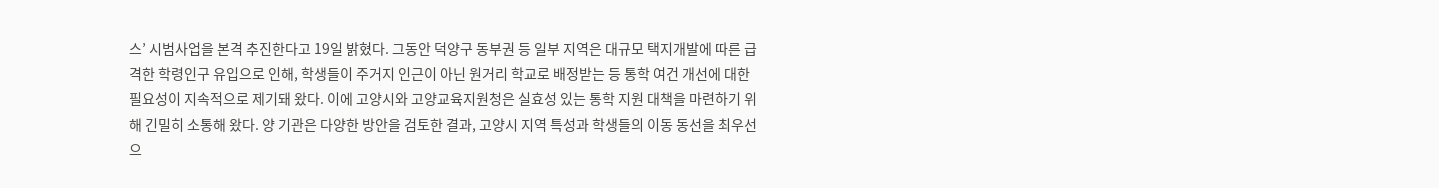스’ 시범사업을 본격 추진한다고 19일 밝혔다. 그동안 덕양구 동부권 등 일부 지역은 대규모 택지개발에 따른 급격한 학령인구 유입으로 인해, 학생들이 주거지 인근이 아닌 원거리 학교로 배정받는 등 통학 여건 개선에 대한 필요성이 지속적으로 제기돼 왔다. 이에 고양시와 고양교육지원청은 실효성 있는 통학 지원 대책을 마련하기 위해 긴밀히 소통해 왔다. 양 기관은 다양한 방안을 검토한 결과, 고양시 지역 특성과 학생들의 이동 동선을 최우선으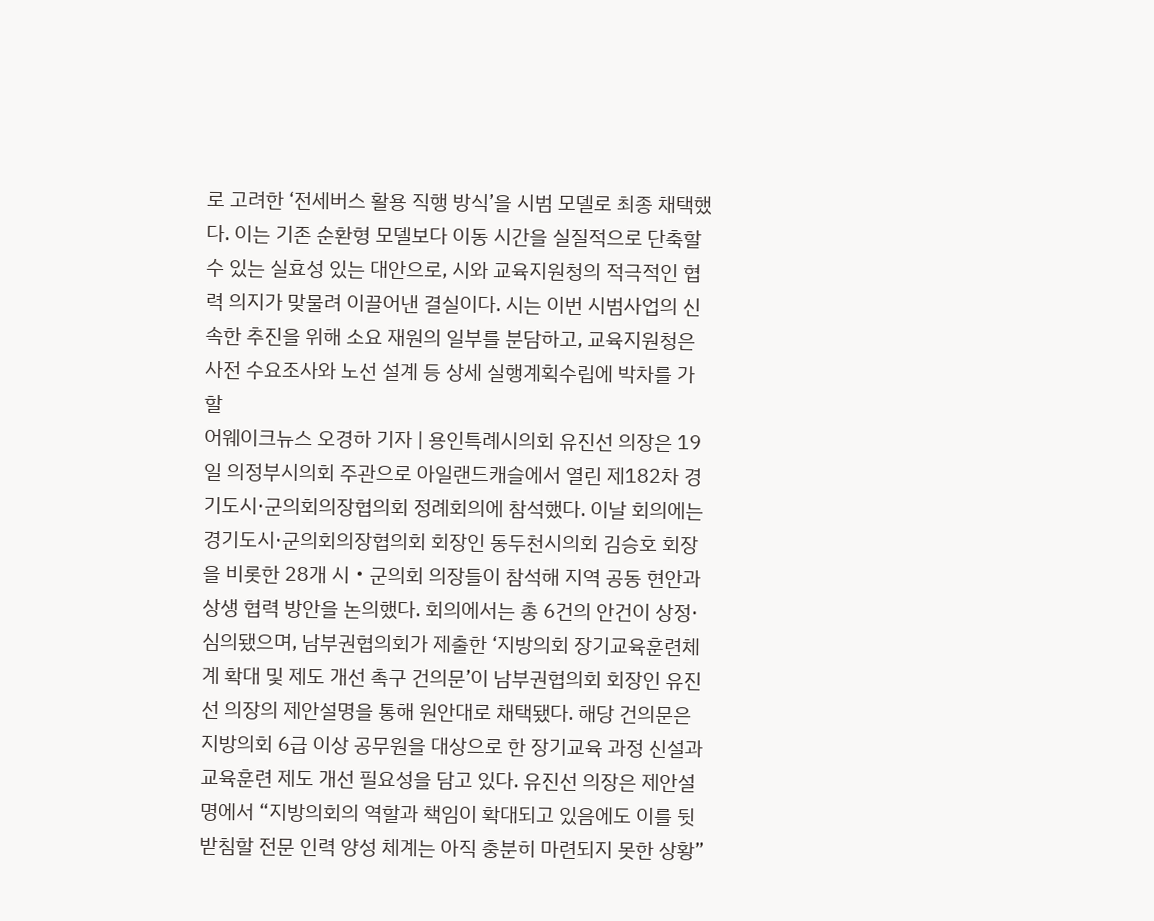로 고려한 ‘전세버스 활용 직행 방식’을 시범 모델로 최종 채택했다. 이는 기존 순환형 모델보다 이동 시간을 실질적으로 단축할 수 있는 실효성 있는 대안으로, 시와 교육지원청의 적극적인 협력 의지가 맞물려 이끌어낸 결실이다. 시는 이번 시범사업의 신속한 추진을 위해 소요 재원의 일부를 분담하고, 교육지원청은 사전 수요조사와 노선 설계 등 상세 실행계획수립에 박차를 가할
어웨이크뉴스 오경하 기자 | 용인특례시의회 유진선 의장은 19일 의정부시의회 주관으로 아일랜드캐슬에서 열린 제182차 경기도시·군의회의장협의회 정례회의에 참석했다. 이날 회의에는 경기도시·군의회의장협의회 회장인 동두천시의회 김승호 회장을 비롯한 28개 시‧군의회 의장들이 참석해 지역 공동 현안과 상생 협력 방안을 논의했다. 회의에서는 총 6건의 안건이 상정·심의됐으며, 남부권협의회가 제출한 ‘지방의회 장기교육훈련체계 확대 및 제도 개선 촉구 건의문’이 남부권협의회 회장인 유진선 의장의 제안설명을 통해 원안대로 채택됐다. 해당 건의문은 지방의회 6급 이상 공무원을 대상으로 한 장기교육 과정 신설과 교육훈련 제도 개선 필요성을 담고 있다. 유진선 의장은 제안설명에서 “지방의회의 역할과 책임이 확대되고 있음에도 이를 뒷받침할 전문 인력 양성 체계는 아직 충분히 마련되지 못한 상황”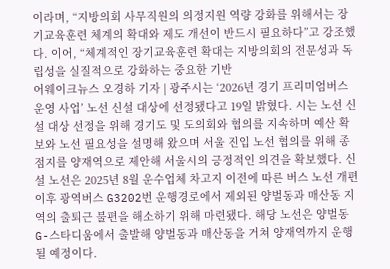이라며, “지방의회 사무직원의 의정지원 역량 강화를 위해서는 장기교육훈련 체계의 확대와 제도 개선이 반드시 필요하다”고 강조했다. 이어, “체계적인 장기교육훈련 확대는 지방의회의 전문성과 독립성을 실질적으로 강화하는 중요한 기반
어웨이크뉴스 오경하 기자 | 광주시는 ‘2026년 경기 프리미엄버스 운영 사업’ 노선 신설 대상에 선정됐다고 19일 밝혔다. 시는 노선 신설 대상 선정을 위해 경기도 및 도의회와 협의를 지속하며 예산 확보와 노선 필요성을 설명해 왔으며 서울 진입 노선 협의를 위해 종점지를 양재역으로 제안해 서울시의 긍정적인 의견을 확보했다. 신설 노선은 2025년 8월 운수업체 차고지 이전에 따른 버스 노선 개편 이후 광역버스 G3202번 운행경로에서 제외된 양벌동과 매산동 지역의 출퇴근 불편을 해소하기 위해 마련됐다. 해당 노선은 양벌동 G-스타디움에서 출발해 양벌동과 매산동을 거쳐 양재역까지 운행될 예정이다.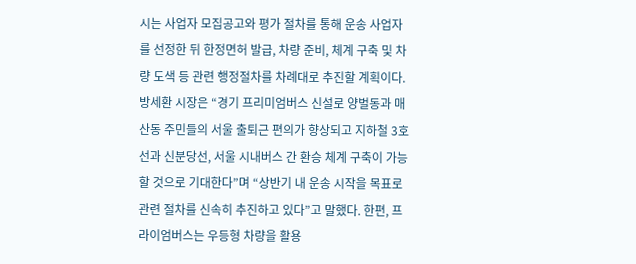시는 사업자 모집공고와 평가 절차를 통해 운송 사업자를 선정한 뒤 한정면허 발급, 차량 준비, 체계 구축 및 차량 도색 등 관련 행정절차를 차례대로 추진할 계획이다. 방세환 시장은 “경기 프리미엄버스 신설로 양벌동과 매산동 주민들의 서울 출퇴근 편의가 향상되고 지하철 3호선과 신분당선, 서울 시내버스 간 환승 체계 구축이 가능할 것으로 기대한다”며 “상반기 내 운송 시작을 목표로 관련 절차를 신속히 추진하고 있다”고 말했다. 한편, 프라이엄버스는 우등형 차량을 활용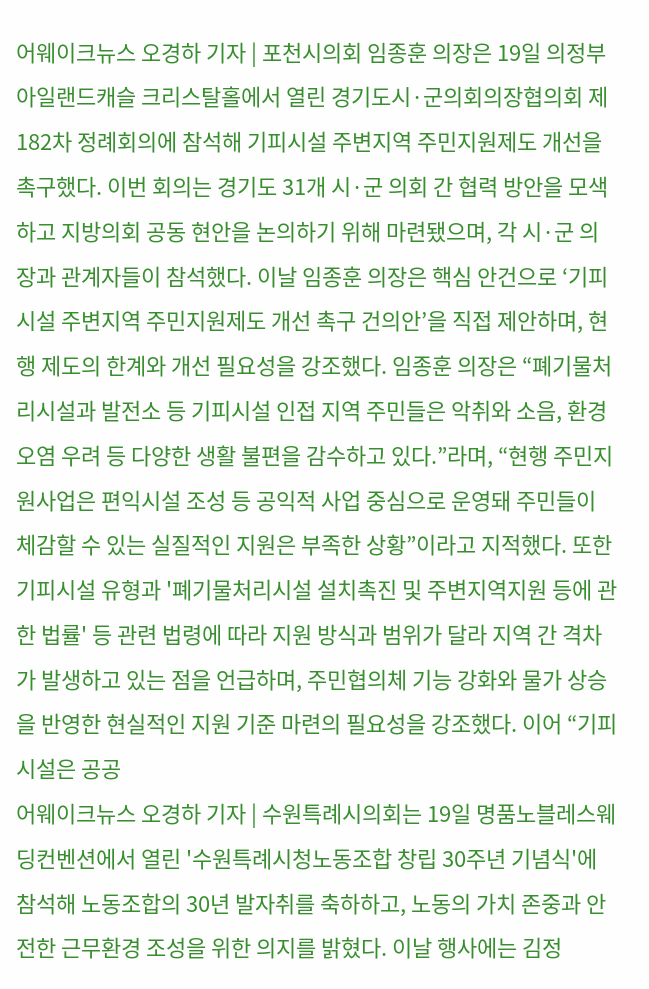어웨이크뉴스 오경하 기자 | 포천시의회 임종훈 의장은 19일 의정부 아일랜드캐슬 크리스탈홀에서 열린 경기도시·군의회의장협의회 제182차 정례회의에 참석해 기피시설 주변지역 주민지원제도 개선을 촉구했다. 이번 회의는 경기도 31개 시·군 의회 간 협력 방안을 모색하고 지방의회 공동 현안을 논의하기 위해 마련됐으며, 각 시·군 의장과 관계자들이 참석했다. 이날 임종훈 의장은 핵심 안건으로 ‘기피시설 주변지역 주민지원제도 개선 촉구 건의안’을 직접 제안하며, 현행 제도의 한계와 개선 필요성을 강조했다. 임종훈 의장은 “폐기물처리시설과 발전소 등 기피시설 인접 지역 주민들은 악취와 소음, 환경오염 우려 등 다양한 생활 불편을 감수하고 있다.”라며, “현행 주민지원사업은 편익시설 조성 등 공익적 사업 중심으로 운영돼 주민들이 체감할 수 있는 실질적인 지원은 부족한 상황”이라고 지적했다. 또한 기피시설 유형과 '폐기물처리시설 설치촉진 및 주변지역지원 등에 관한 법률' 등 관련 법령에 따라 지원 방식과 범위가 달라 지역 간 격차가 발생하고 있는 점을 언급하며, 주민협의체 기능 강화와 물가 상승을 반영한 현실적인 지원 기준 마련의 필요성을 강조했다. 이어 “기피시설은 공공
어웨이크뉴스 오경하 기자 | 수원특례시의회는 19일 명품노블레스웨딩컨벤션에서 열린 '수원특례시청노동조합 창립 30주년 기념식'에 참석해 노동조합의 30년 발자취를 축하하고, 노동의 가치 존중과 안전한 근무환경 조성을 위한 의지를 밝혔다. 이날 행사에는 김정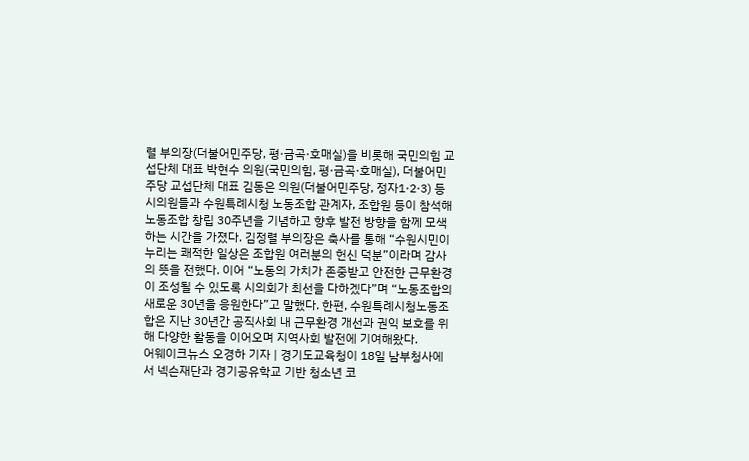렬 부의장(더불어민주당, 평·금곡·호매실)을 비롯해 국민의힘 교섭단체 대표 박현수 의원(국민의힘, 평·금곡·호매실), 더불어민주당 교섭단체 대표 김동은 의원(더불어민주당, 정자1·2·3) 등 시의원들과 수원특례시청 노동조합 관계자, 조합원 등이 참석해 노동조합 창립 30주년을 기념하고 향후 발전 방향을 함께 모색하는 시간을 가졌다. 김정렬 부의장은 축사를 통해 “수원시민이 누리는 쾌적한 일상은 조합원 여러분의 헌신 덕분”이라며 감사의 뜻을 전했다. 이어 “노동의 가치가 존중받고 안전한 근무환경이 조성될 수 있도록 시의회가 최선을 다하겠다”며 “노동조합의 새로운 30년을 응원한다”고 말했다. 한편, 수원특례시청노동조합은 지난 30년간 공직사회 내 근무환경 개선과 권익 보호를 위해 다양한 활동을 이어오며 지역사회 발전에 기여해왔다.
어웨이크뉴스 오경하 기자 | 경기도교육청이 18일 남부청사에서 넥슨재단과 경기공유학교 기반 청소년 코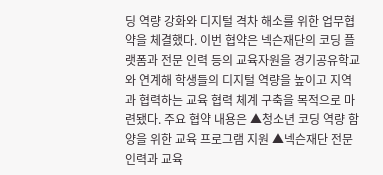딩 역량 강화와 디지털 격차 해소를 위한 업무협약을 체결했다. 이번 협약은 넥슨재단의 코딩 플랫폼과 전문 인력 등의 교육자원을 경기공유학교와 연계해 학생들의 디지털 역량을 높이고 지역과 협력하는 교육 협력 체계 구축을 목적으로 마련됐다. 주요 협약 내용은 ▲청소년 코딩 역량 함양을 위한 교육 프로그램 지원 ▲넥슨재단 전문 인력과 교육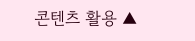콘텐츠 활용 ▲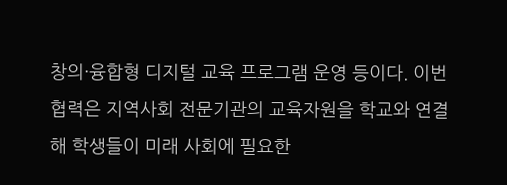창의·융합형 디지털 교육 프로그램 운영 등이다. 이번 협력은 지역사회 전문기관의 교육자원을 학교와 연결해 학생들이 미래 사회에 필요한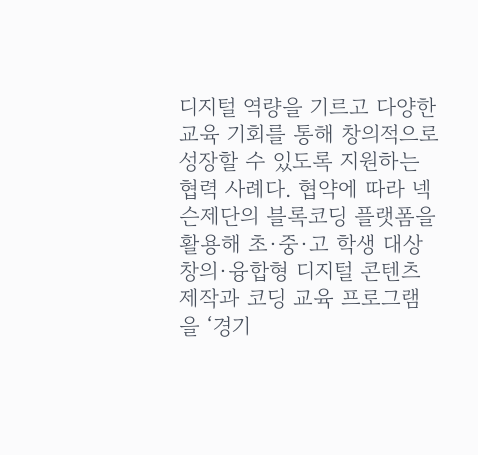디지털 역량을 기르고 다양한 교육 기회를 통해 창의적으로 성장할 수 있도록 지원하는 협력 사례다. 협약에 따라 넥슨제단의 블록코딩 플랫폼을 활용해 초·중·고 학생 대상 창의·융합형 디지털 콘텐츠 제작과 코딩 교육 프로그램을 ‘경기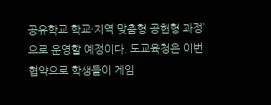공유학교 학교·지역 맞춤형 공헌형 과정’으로 운영할 예정이다. 도교육청은 이번 협약으로 학생들이 게임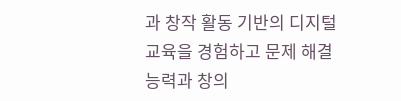과 창작 활동 기반의 디지털 교육을 경험하고 문제 해결 능력과 창의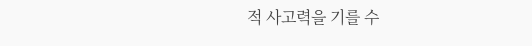적 사고력을 기를 수